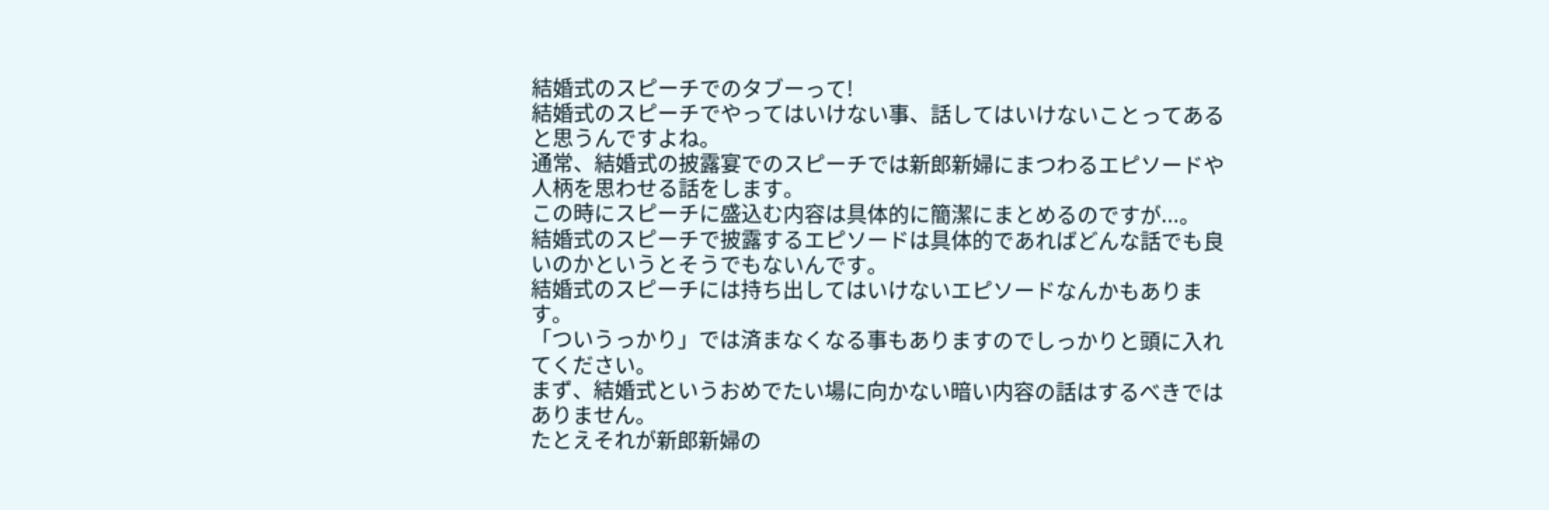結婚式のスピーチでのタブーって!
結婚式のスピーチでやってはいけない事、話してはいけないことってあると思うんですよね。
通常、結婚式の披露宴でのスピーチでは新郎新婦にまつわるエピソードや人柄を思わせる話をします。
この時にスピーチに盛込む内容は具体的に簡潔にまとめるのですが...。
結婚式のスピーチで披露するエピソードは具体的であればどんな話でも良いのかというとそうでもないんです。
結婚式のスピーチには持ち出してはいけないエピソードなんかもあります。
「ついうっかり」では済まなくなる事もありますのでしっかりと頭に入れてください。
まず、結婚式というおめでたい場に向かない暗い内容の話はするべきではありません。
たとえそれが新郎新婦の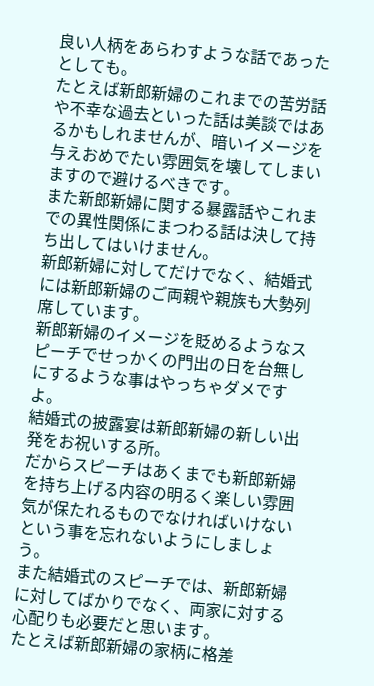良い人柄をあらわすような話であったとしても。
たとえば新郎新婦のこれまでの苦労話や不幸な過去といった話は美談ではあるかもしれませんが、暗いイメージを与えおめでたい雰囲気を壊してしまいますので避けるべきです。
また新郎新婦に関する暴露話やこれまでの異性関係にまつわる話は決して持ち出してはいけません。
新郎新婦に対してだけでなく、結婚式には新郎新婦のご両親や親族も大勢列席しています。
新郎新婦のイメージを貶めるようなスピーチでせっかくの門出の日を台無しにするような事はやっちゃダメですよ。
結婚式の披露宴は新郎新婦の新しい出発をお祝いする所。
だからスピーチはあくまでも新郎新婦を持ち上げる内容の明るく楽しい雰囲気が保たれるものでなければいけないという事を忘れないようにしましょう。
また結婚式のスピーチでは、新郎新婦に対してばかりでなく、両家に対する心配りも必要だと思います。
たとえば新郎新婦の家柄に格差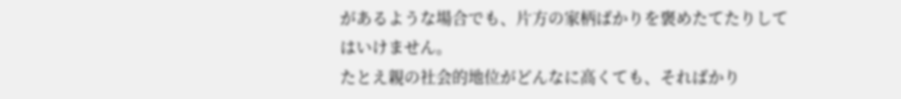があるような場合でも、片方の家柄ばかりを褒めたてたりしてはいけません。
たとえ親の社会的地位がどんなに高くても、そればかり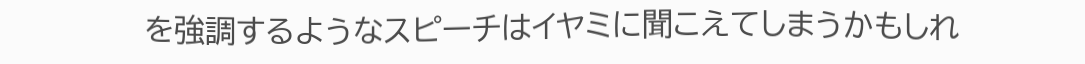を強調するようなスピーチはイヤミに聞こえてしまうかもしれ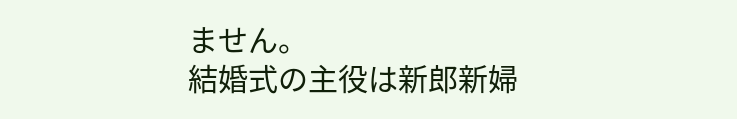ません。
結婚式の主役は新郎新婦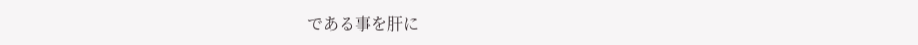である事を肝に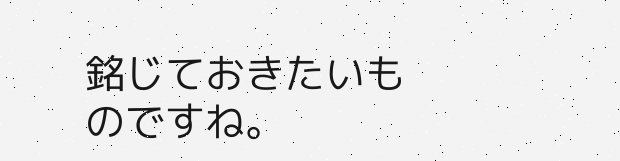銘じておきたいものですね。